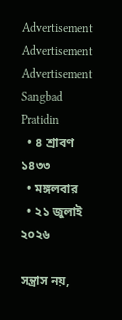Advertisement
Advertisement
Advertisement
Sangbad Pratidin
  • ৪ শ্রাবণ ১৪৩৩
  • মঙ্গলবার
  • ২১ জুলাই ২০২৬

সন্ত্রাস নয়,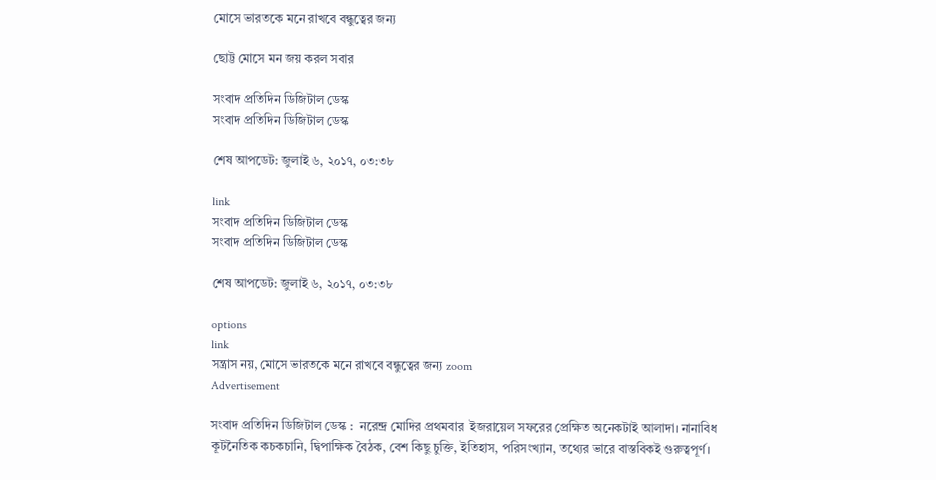মোসে ভারতকে মনে রাখবে বন্ধুত্বের জন্য

ছোট্ট মোসে মন জয় করল সবার

সংবাদ প্রতিদিন ডিজিটাল ডেস্ক
সংবাদ প্রতিদিন ডিজিটাল ডেস্ক

শেষ আপডেট: জুলাই ৬, ২০১৭, ০৩:৩৮

link
সংবাদ প্রতিদিন ডিজিটাল ডেস্ক
সংবাদ প্রতিদিন ডিজিটাল ডেস্ক

শেষ আপডেট: জুলাই ৬, ২০১৭, ০৩:৩৮

options
link
সন্ত্রাস নয়, মোসে ভারতকে মনে রাখবে বন্ধুত্বের জন্য zoom
Advertisement

সংবাদ প্রতিদিন ডিজিটাল ডেস্ক :  নরেন্দ্র মোদির প্রথমবার  ইজরায়েল সফরের প্রেক্ষিত অনেকটাই আলাদা। নানাবিধ কূটনৈতিক কচকচানি, দ্বিপাক্ষিক বৈঠক, বেশ কিছু চুক্তি, ইতিহাস, পরিসংখ্যান, তথ্যের ভারে বাস্তবিকই গুরুত্বপূর্ণ।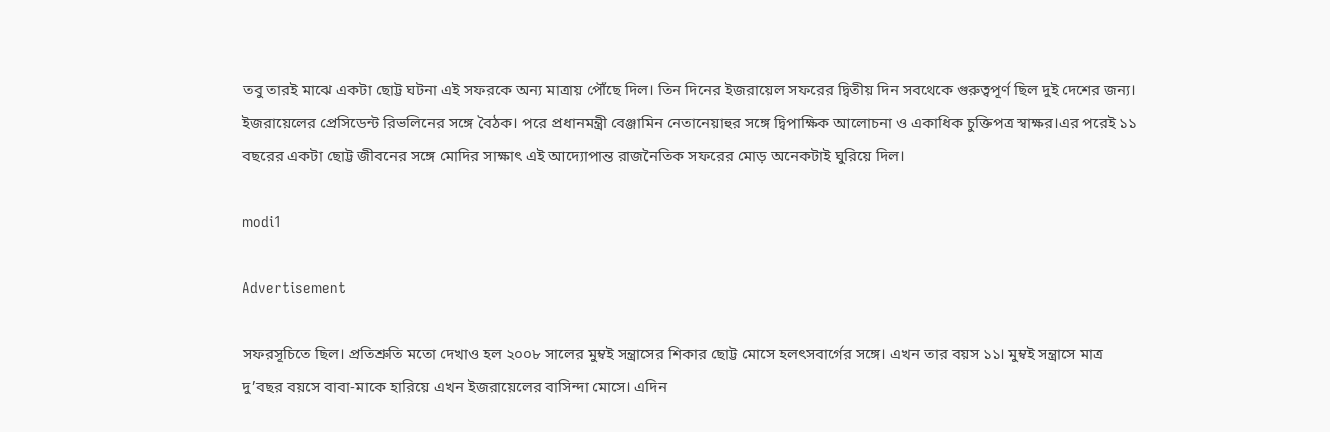তবু তারই মাঝে একটা ছোট্ট ঘটনা এই সফরকে অন্য মাত্রায় পৌঁছে দিল। তিন দিনের ইজরায়েল সফরের দ্বিতীয় দিন সবথেকে গুরুত্বপূর্ণ ছিল দুই দেশের জন্য। ইজরায়েলের প্রেসিডেন্ট রিভলিনের সঙ্গে বৈঠক। পরে প্রধানমন্ত্রী বেঞ্জামিন নেতানেয়াহুর সঙ্গে দ্বিপাক্ষিক আলোচনা ও একাধিক চুক্তিপত্র স্বাক্ষর।এর পরেই ১১ বছরের একটা ছোট্ট জীবনের সঙ্গে মোদির সাক্ষাৎ এই আদ্যোপান্ত রাজনৈতিক সফরের মোড় অনেকটাই ঘুরিয়ে দিল।

modi1

Advertisement

সফরসূচিতে ছিল। প্রতিশ্রুতি মতো দেখাও হল ২০০৮ সালের মুম্বই সন্ত্রাসের শিকার ছোট্ট মোসে হলৎসবার্গের সঙ্গে। এখন তার বয়স ১১। মুম্বই সন্ত্রাসে মাত্র দু’বছর বয়সে বাবা-মাকে হারিয়ে এখন ইজরায়েলের বাসিন্দা মোসে। এদিন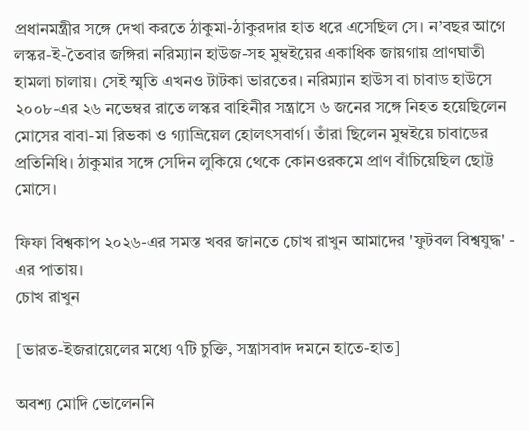প্রধানমন্ত্রীর সঙ্গে দেখা করতে ঠাকুমা-ঠাকুরদার হাত ধরে এসেছিল সে। ন’বছর আগে লস্কর-ই-তৈবার জঙ্গিরা নরিম্যান হাউজ-সহ মুম্বইয়ের একাধিক জায়গায় প্রাণঘাতী হামলা চালায়। সেই স্মৃতি এখনও টাটকা ভারতের। নরিম্যান হাউস বা চাবাড হাউসে ২০০৮-এর ২৬ নভেম্বর রাতে লস্কর বাহিনীর সন্ত্রাসে ৬ জনের সঙ্গে নিহত হয়েছিলেন মোসের বাবা-মা রিভকা ও গ্যাভ্রিয়েল হোলৎসবার্গ। তাঁরা ছিলেন মুম্বইয়ে চাবাডের প্রতিনিধি। ঠাকুমার সঙ্গে সেদিন লুকিয়ে থেকে কোনওরকমে প্রাণ বাঁচিয়েছিল ছোট্ট মোসে।

ফিফা বিশ্বকাপ ২০২৬-এর সমস্ত খবর জানতে চোখ রাখুন আমাদের 'ফুটবল বিশ্বযুদ্ধ' - এর পাতায়।
চোখ রাখুন

[ভারত-ইজরায়েলের মধ্যে ৭টি চুক্তি, সন্ত্রাসবাদ দমনে হাতে-হাত]

অবশ্য মোদি ভোলেননি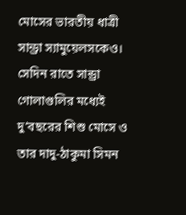মোসের ভারতীয় ধাত্রী সান্ড্রা স্যামুয়েলসকেও। সেদিন রাতে সান্ড্রা গোলাগুলির মধ্যেই দু’বছরের শিশু মোসে ও তার দাদু-ঠাকুমা সিমন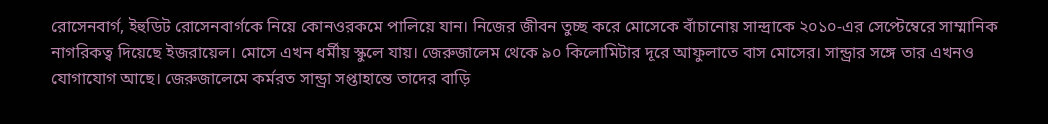রোসেনবার্গ, ইহুডিট রোসেনবার্গকে নিয়ে কোনওরকমে পালিয়ে যান। নিজের জীবন তুচ্ছ করে মোসেকে বাঁচানোয় সান্দ্রাকে ২০১০-এর সেপ্টেম্বেরে সাম্মানিক নাগরিকত্ব দিয়েছে ইজরায়েল। মোসে এখন ধর্মীয় স্কুলে যায়। জেরুজালেম থেকে ৯০ কিলোমিটার দূরে আফুলাতে বাস মোসের। সান্ড্রার সঙ্গে তার এখনও যোগাযোগ আছে। জেরুজালেমে কর্মরত সান্ড্রা সপ্তাহান্তে তাদের বাড়ি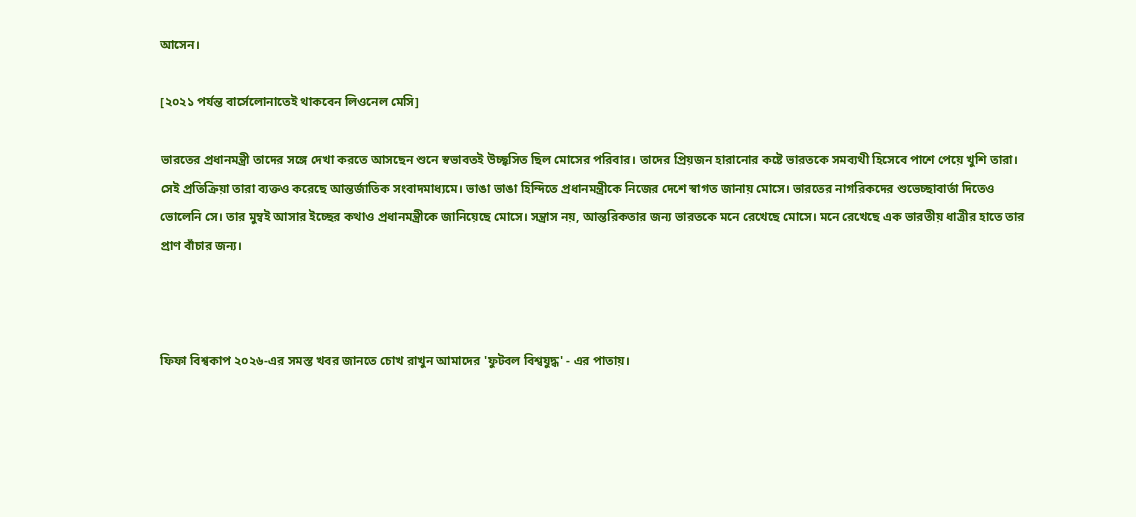আসেন।

[২০২১ পর্যন্ত বার্সেলোনাতেই থাকবেন লিওনেল মেসি]

ভারতের প্রধানমন্ত্রী তাদের সঙ্গে দেখা করতে আসছেন শুনে স্বভাবতই উচ্ছ্বসিত ছিল মোসের পরিবার। তাদের প্রিয়জন হারানোর কষ্টে ভারতকে সমব্যথী হিসেবে পাশে পেয়ে খুশি তারা। সেই প্রতিক্রিয়া তারা ব্যক্তও করেছে আন্তর্জাতিক সংবাদমাধ্যমে। ভাঙা ভাঙা হিন্দিতে প্রধানমন্ত্রীকে নিজের দেশে স্বাগত জানায় মোসে। ভারতের নাগরিকদের শুভেচ্ছাবার্তা দিতেও ভোলেনি সে। তার মুম্বই আসার ইচ্ছের কথাও প্রধানমন্ত্রীকে জানিয়েছে মোসে। সন্ত্রাস নয়, আন্তরিকতার জন্য ভারতকে মনে রেখেছে মোসে। মনে রেখেছে এক ভারতীয় ধাত্রীর হাতে তার প্রাণ বাঁচার জন্য।



ফিফা বিশ্বকাপ ২০২৬-এর সমস্ত খবর জানতে চোখ রাখুন আমাদের 'ফুটবল বিশ্বযুদ্ধ' - এর পাতায়।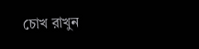চোখ রাখুন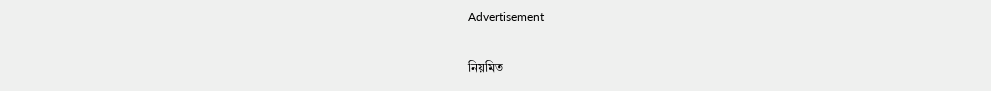Advertisement

নিয়মিত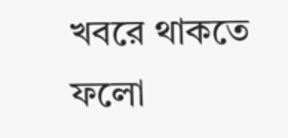খবরে থাকতে ফলো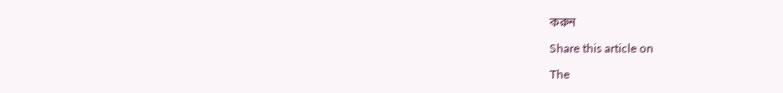করুন

Share this article on

The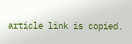article link is copied.